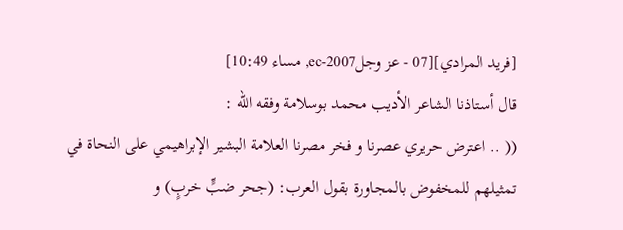[فريد المرادي][07 - عز وجلec-2007, مساء 10:49]
قال أستاذنا الشاعر الأديب محمد بوسلامة وفقه الله :
(( .. اعترض حريري عصرنا و فخر مصرنا العلامة البشير الإبراهيمي على النحاة في تمثيلهم للمخفوض بالمجاورة بقول العرب: (جحر ضبٍّ خربٍ) و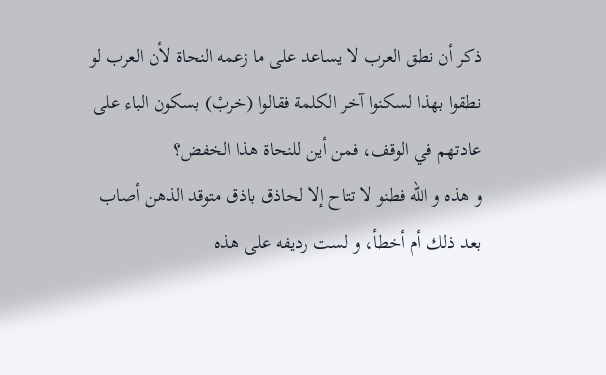ذكر أن نطق العرب لا يساعد على ما زعمه النحاة لأن العرب لو نطقوا بهذا لسكنوا آخر الكلمة فقالوا (خربْ) بسكون الباء على عادتهم في الوقف، فمن أين للنحاة هذا الخفض؟
و هذه و الله فطنو لا تتاح إلا لحاذق باذق متوقد الذهن أصاب بعد ذلك أم أخطأ، و لست رديفه على هذه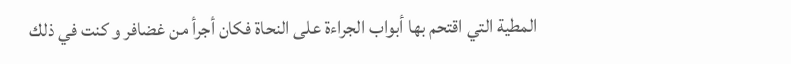المطية التي اقتحم بها أبواب الجراءة على النحاة فكان أجرأ من غضافر و كنت في ذلك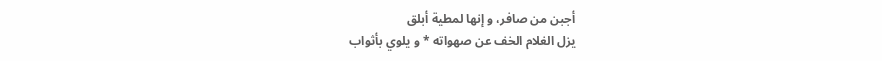أجبن من صافر، و إنها لمطية أبلق
يزل الغلام الخف عن صهواته * و يلوي بأثواب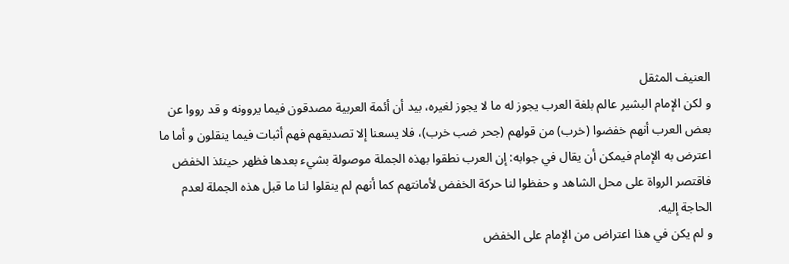العنيف المثقل
و لكن الإمام البشير عالم بلغة العرب يجوز له ما لا يجوز لغيره، بيد أن أئمة العربية مصدقون فيما يروونه و قد رووا عن بعض العرب أنهم خفضوا (خرب) من قولهم (جحر ضب خرب)، فلا يسعنا إلا تصديقهم فهم أثبات فيما ينقلون و أما ما اعترض به الإمام فيمكن أن يقال في جوابه: إن العرب نطقوا بهذه الجملة موصولة بشيء بعدها فظهر حينئذ الخفض فاقتصر الرواة على محل الشاهد و حفظوا لنا حركة الخفض لأمانتهم كما أنهم لم ينقلوا لنا ما قبل هذه الجملة لعدم الحاجة إليه.
و لم يكن في هذا اعتراض من الإمام على الخفض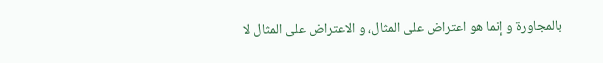بالمجاورة و إنما هو اعتراض على المثال، و الاعتراض على المثال لا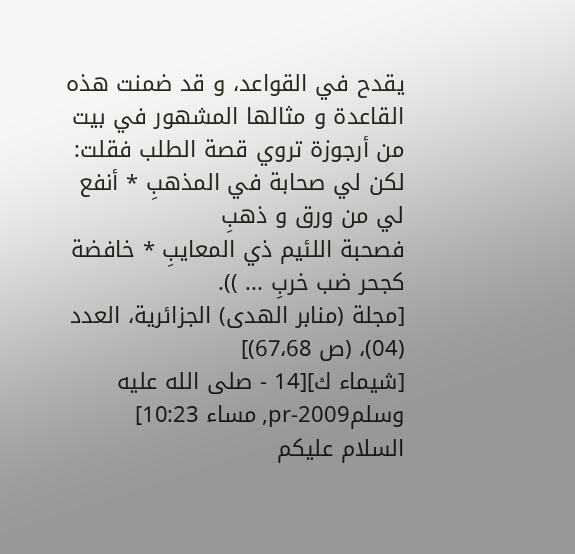يقدح في القواعد، و قد ضمنت هذه القاعدة و مثالها المشهور في بيت من أرجوزة تروي قصة الطلب فقلت:
لكن لي صحابة في المذهبِ * أنفع لي من ورق و ذهبِ
فصحبة اللئيم ذي المعايبِ * خافضة كجحر ضب خربِ ... )).
[مجلة (منابر الهدى) الجزائرية، العدد (04)، (ص 67،68)]
[شيماء ك][14 - صلى الله عليه وسلمpr-2009, مساء 10:23]
السلام عليكم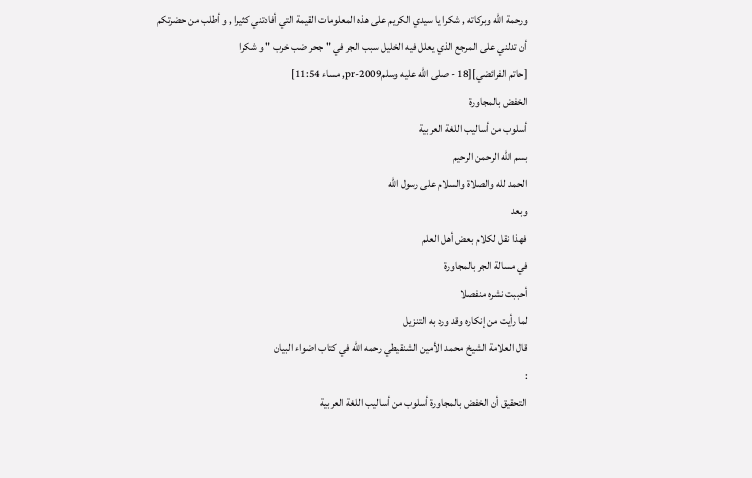ورحمة الله وبركاته , شكرا يا سيدي الكريم على هذه المعلومات القيمة التي أفادتني كثيرا , و أطلب من حضرتكم أن تدلني على المرجع الذي يعلل فيه الخليل سبب الجر في " جحر ضب خرب " و شكرا
[حاتم الفرائضي][18 - صلى الله عليه وسلمpr-2009, مساء 11:54]
الخفض بالمجاورة
أسلوب من أساليب اللغة العربية
بسم الله الرحمن الرحيم
الحمد لله والصلاة والسلام على رسول الله
وبعد
فهذا نقل لكلام بعض أهل العلم
في مسالة الجر بالمجاورة
أحببت نشره منفصلا
لما رأيت من إنكاره وقد ورد به التنزيل
قال العلامة الشيخ محمد الأمين الشنقيطي رحمه الله في كتاب اضواء البيان
:
التحقيق أن الخفض بالمجاورة أسلوب من أساليب اللغة العربية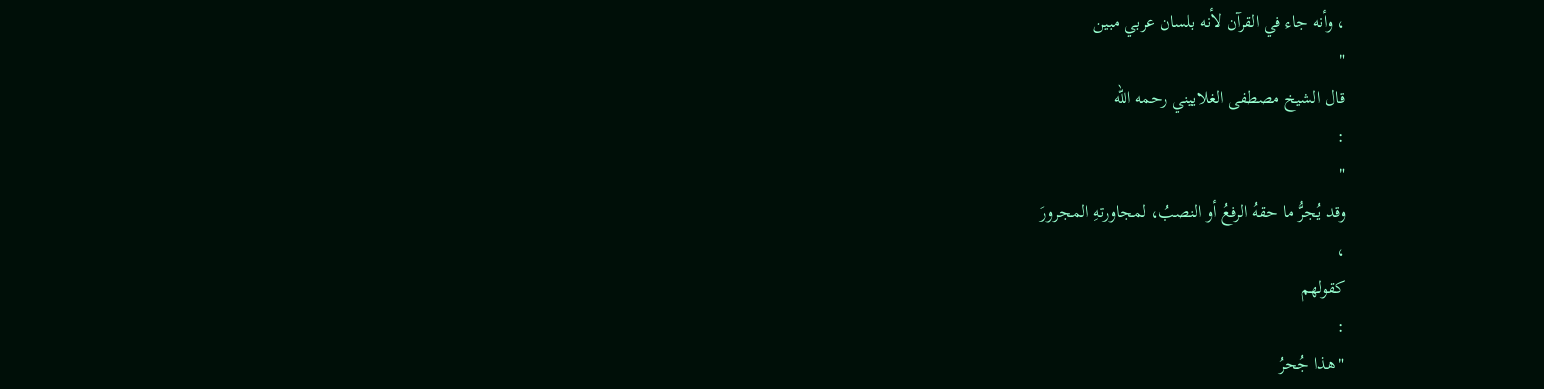، وأنه جاء في القرآن لأنه بلسان عربي مبين
"
قال الشيخ مصطفى الغلاييني رحمه الله
:
"
وقد يُجرُّ ما حقهُ الرفعُ أو النصبُ، لمجاورتهِ المجرورَ
،
كقولهم
:
"هذا جُحرُ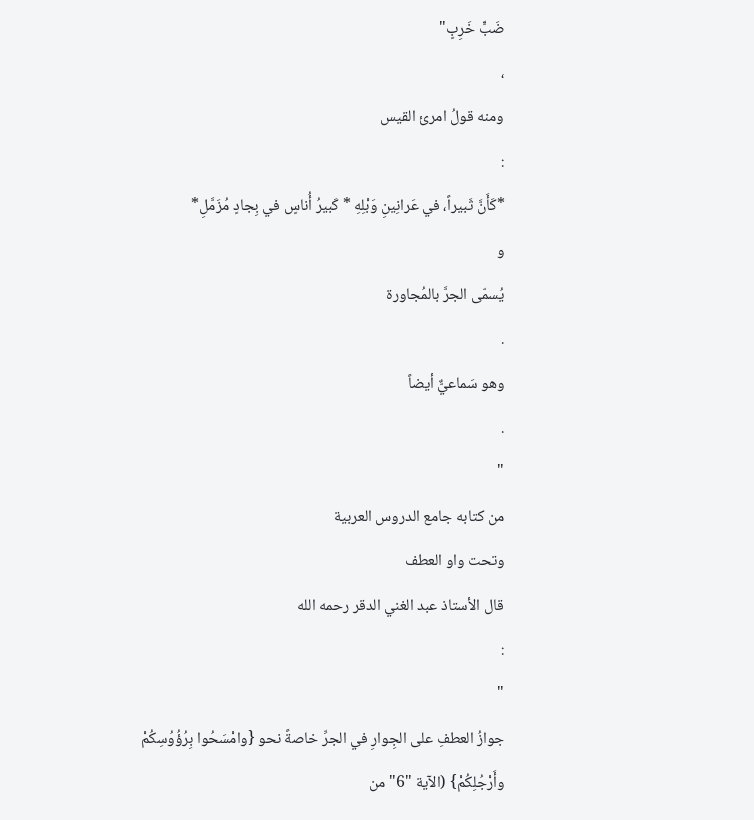ضَبٍّ خَرِبٍ"
،
ومنه قولُ امرئ القيس
:
*كَأَنَّ ثَبيراً، في عَرانِينِ وَبْلِهِ * كَبيرُ أُناسٍ في بِجادٍ مُزَمَّلِ*
و
يُسمّى الجرَّ بالمُجاورة
.
وهو سَماعيٌّ أيضاً
.
"
من كتابه جامع الدروس العربية
وتحت واو العطف
قال الأستاذ عبد الغني الدقر رحمه الله
:
"
جوازُ العطفِ على الجِوارِ في الجرِّ خاصةً نحو {وامْسَحُوا بِرُؤُوُسِكُمْ وأَرْجُلِكُمْ} (الآية "6" من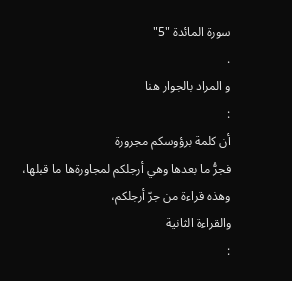سورة المائدة "5"
.
و المراد بالجوار هنا
:
أن كلمة برؤوسكم مجرورة
فجرُّ ما بعدها وهي أرجلكم لمجاورةها ما قبلها،
وهذه قراءة من جرّ أرجلكم،
والقراءة الثانية
: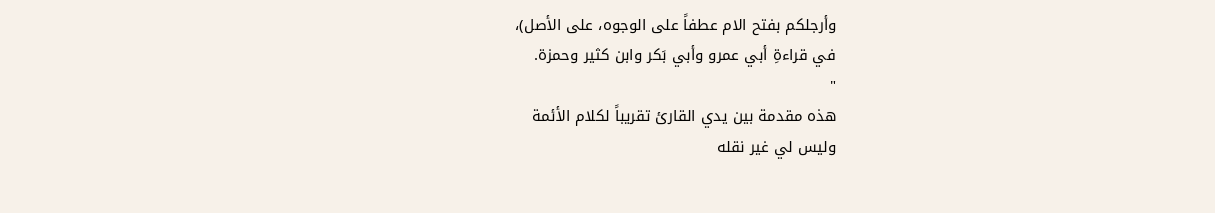وأرجلكم بفتح الام عطفاً على الوجوه، على الأصل)،
في قراءةِ أبي عمرو وأبي بَكر وابن كثير وحمزة.
"
هذه مقدمة بين يدي القارئ تقريباً لكلام الأئمة
وليس لي غير نقله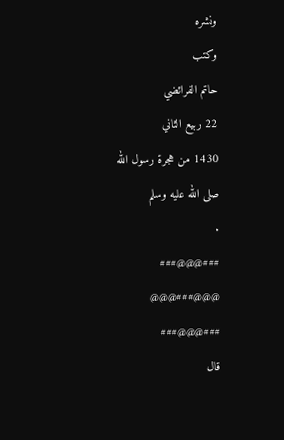ونشره
وكتب
حاتم الفرائضي
22 ربيع الثاني
1430 من هجرة رسول الله
صلى الله عليه وسلم
.
###@@@###
@@@###@@@
###@@@###
قال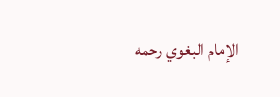الإمام البغوي رحمه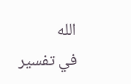الله
في تفسير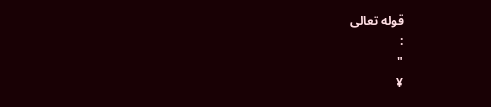قوله تعالى
:
"
¥